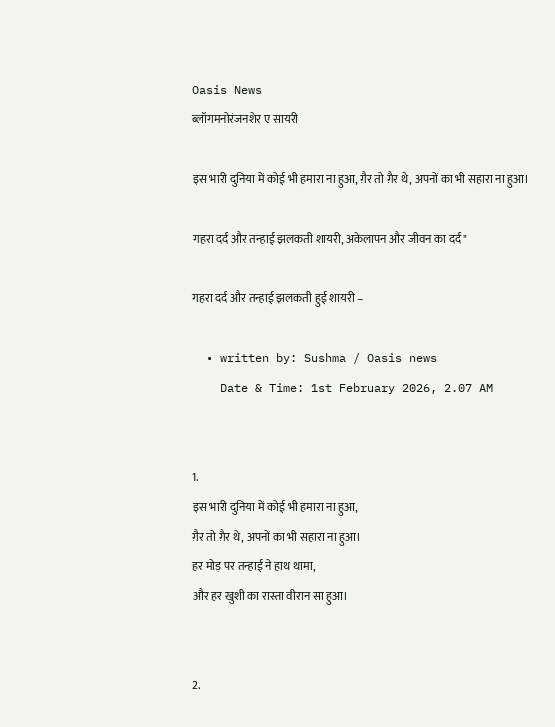Oasis News
ब्लॉगमनोरंजनशेर ए सायरी

इस भारी दुनिया में कोई भी हमारा ना हुआ, ग़ैर तो ग़ैर थे, अपनों का भी सहारा ना हुआ।

गहरा दर्द और तन्हाई झलकती शायरी, अकेलापन और जीवन का दर्द"

गहरा दर्द और तन्हाई झलकती हुई शायरी –

  • written by: Sushma / Oasis news
    Date & Time: 1st February 2026, 2.07 AM


1.
इस भारी दुनिया में कोई भी हमारा ना हुआ,
ग़ैर तो ग़ैर थे, अपनों का भी सहारा ना हुआ।
हर मोड़ पर तन्हाई ने हाथ थामा,
और हर खुशी का रास्ता वीरान सा हुआ।


2.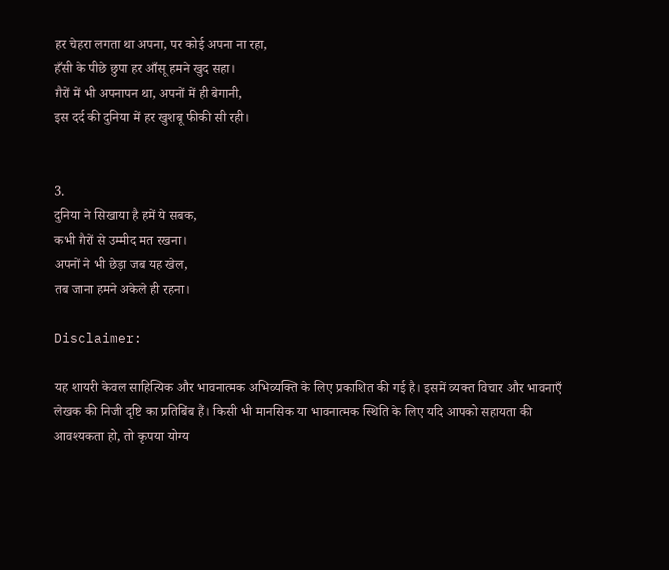हर चेहरा लगता था अपना, पर कोई अपना ना रहा,
हँसी के पीछे छुपा हर आँसू हमने खुद सहा।
ग़ैरों में भी अपनापन था, अपनों में ही बेगानी,
इस दर्द की दुनिया में हर खुशबू फीकी सी रही।


3.
दुनिया ने सिखाया है हमें ये सबक,
कभी ग़ैरों से उम्मीद मत रखना।
अपनों ने भी छेड़ा जब यह खेल,
तब जाना हमने अकेले ही रहना।

Disclaimer:

यह शायरी केवल साहित्यिक और भावनात्मक अभिव्यक्ति के लिए प्रकाशित की गई है। इसमें व्यक्त विचार और भावनाएँ लेखक की निजी दृष्टि का प्रतिबिंब हैं। किसी भी मानसिक या भावनात्मक स्थिति के लिए यदि आपको सहायता की आवश्यकता हो, तो कृपया योग्य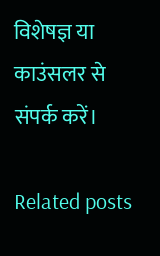विशेषज्ञ या काउंसलर से संपर्क करें।

Related posts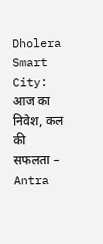Dholera Smart City: आज का निवेश, कल की सफलता – Antra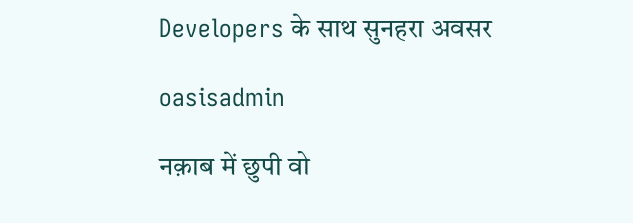Developers के साथ सुनहरा अवसर

oasisadmin

नक़ाब में छुपी वो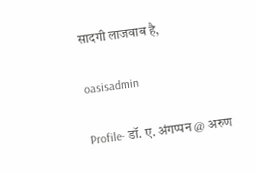सादगी लाजवाब है,

oasisadmin

Profile- डॉ. ए. अंगप्पन @ अरुण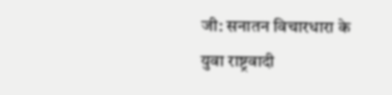जी: सनातन विचारधारा के युवा राष्ट्रवादी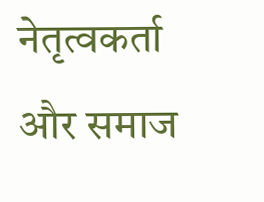नेतृत्वकर्ता और समाज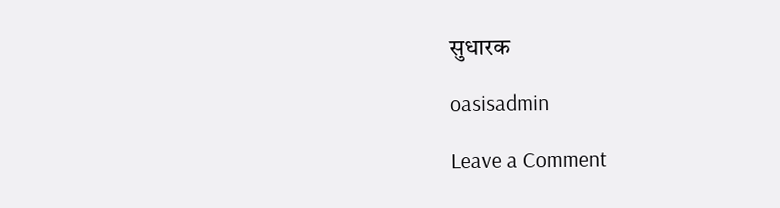सुधारक

oasisadmin

Leave a Comment